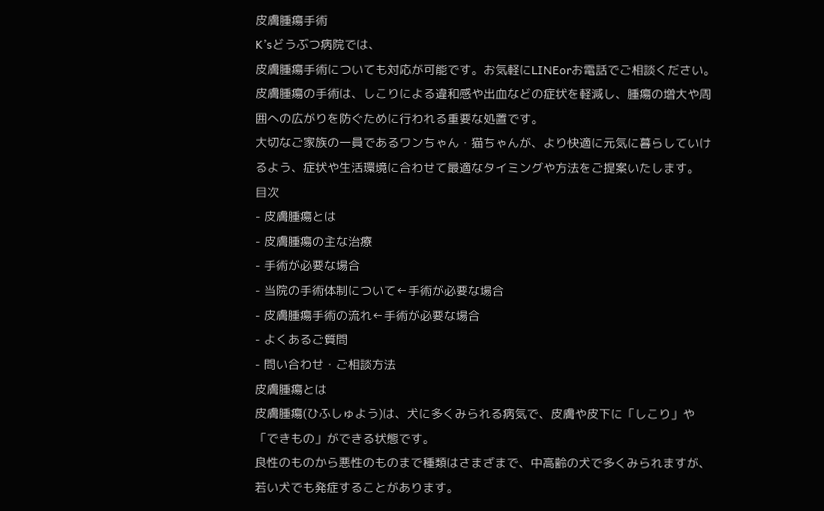皮膚腫瘍手術
K’sどうぶつ病院では、
皮膚腫瘍手術についても対応が可能です。お気軽にLINEorお電話でご相談ください。
皮膚腫瘍の手術は、しこりによる違和感や出血などの症状を軽減し、腫瘍の増大や周囲への広がりを防ぐために行われる重要な処置です。
大切なご家族の一員であるワンちゃん・猫ちゃんが、より快適に元気に暮らしていけるよう、症状や生活環境に合わせて最適なタイミングや方法をご提案いたします。
目次
- 皮膚腫瘍とは
- 皮膚腫瘍の主な治療
- 手術が必要な場合
- 当院の手術体制について←手術が必要な場合
- 皮膚腫瘍手術の流れ←手術が必要な場合
- よくあるご質問
- 問い合わせ・ご相談方法
皮膚腫瘍とは
皮膚腫瘍(ひふしゅよう)は、犬に多くみられる病気で、皮膚や皮下に「しこり」や「できもの」ができる状態です。
良性のものから悪性のものまで種類はさまざまで、中高齢の犬で多くみられますが、若い犬でも発症することがあります。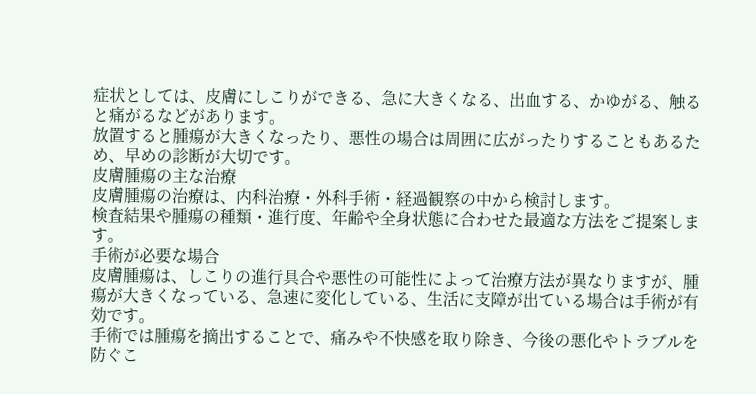症状としては、皮膚にしこりができる、急に大きくなる、出血する、かゆがる、触ると痛がるなどがあります。
放置すると腫瘍が大きくなったり、悪性の場合は周囲に広がったりすることもあるため、早めの診断が大切です。
皮膚腫瘍の主な治療
皮膚腫瘍の治療は、内科治療・外科手術・経過観察の中から検討します。
検査結果や腫瘍の種類・進行度、年齢や全身状態に合わせた最適な方法をご提案します。
手術が必要な場合
皮膚腫瘍は、しこりの進行具合や悪性の可能性によって治療方法が異なりますが、腫瘍が大きくなっている、急速に変化している、生活に支障が出ている場合は手術が有効です。
手術では腫瘍を摘出することで、痛みや不快感を取り除き、今後の悪化やトラブルを防ぐこ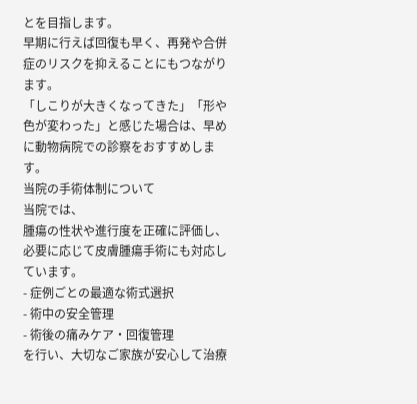とを目指します。
早期に行えば回復も早く、再発や合併症のリスクを抑えることにもつながります。
「しこりが大きくなってきた」「形や色が変わった」と感じた場合は、早めに動物病院での診察をおすすめします。
当院の手術体制について
当院では、
腫瘍の性状や進行度を正確に評価し、必要に応じて皮膚腫瘍手術にも対応しています。
- 症例ごとの最適な術式選択
- 術中の安全管理
- 術後の痛みケア・回復管理
を行い、大切なご家族が安心して治療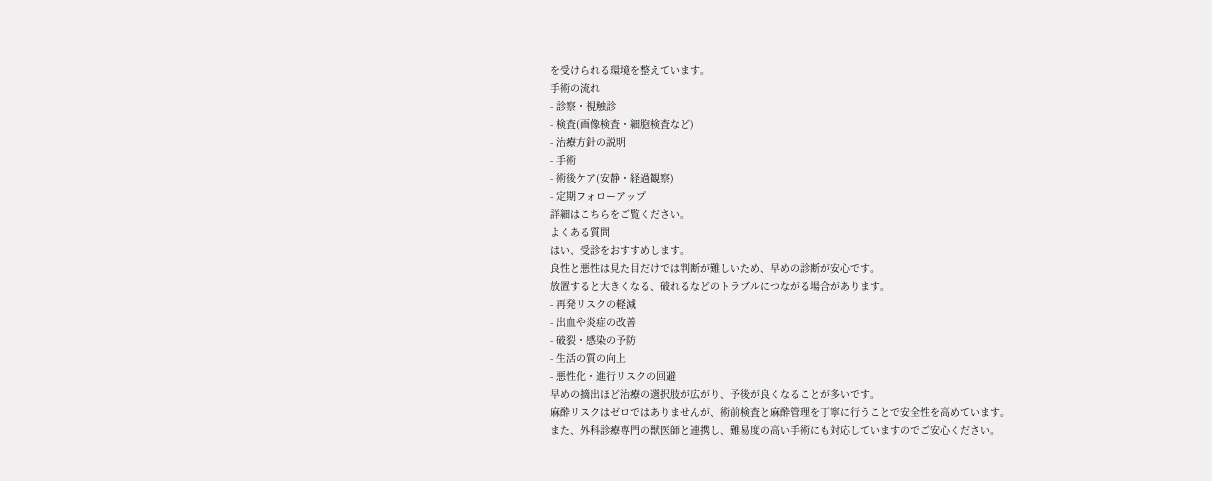を受けられる環境を整えています。
手術の流れ
- 診察・視触診
- 検査(画像検査・細胞検査など)
- 治療方針の説明
- 手術
- 術後ケア(安静・経過観察)
- 定期フォローアップ
詳細はこちらをご覧ください。
よくある質問
はい、受診をおすすめします。
良性と悪性は見た目だけでは判断が難しいため、早めの診断が安心です。
放置すると大きくなる、破れるなどのトラブルにつながる場合があります。
- 再発リスクの軽減
- 出血や炎症の改善
- 破裂・感染の予防
- 生活の質の向上
- 悪性化・進行リスクの回避
早めの摘出ほど治療の選択肢が広がり、予後が良くなることが多いです。
麻酔リスクはゼロではありませんが、術前検査と麻酔管理を丁寧に行うことで安全性を高めています。
また、外科診療専門の獣医師と連携し、難易度の高い手術にも対応していますのでご安心ください。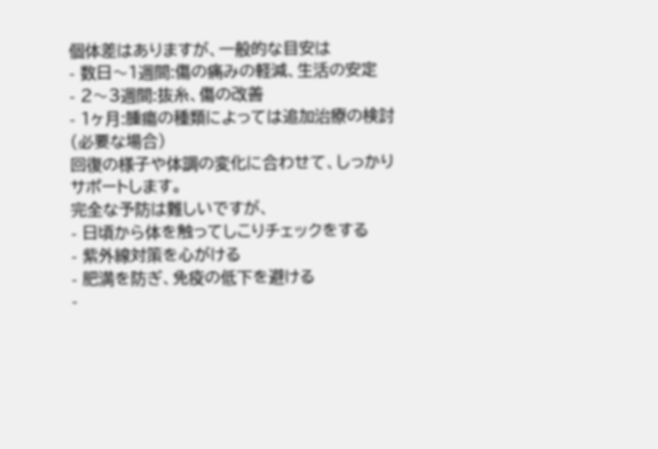個体差はありますが、一般的な目安は
- 数日〜1週間:傷の痛みの軽減、生活の安定
- 2〜3週間:抜糸、傷の改善
- 1ヶ月:腫瘍の種類によっては追加治療の検討(必要な場合)
回復の様子や体調の変化に合わせて、しっかりサポートします。
完全な予防は難しいですが、
- 日頃から体を触ってしこりチェックをする
- 紫外線対策を心がける
- 肥満を防ぎ、免疫の低下を避ける
-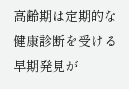高齢期は定期的な健康診断を受ける
早期発見が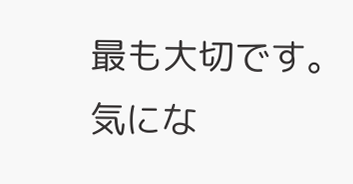最も大切です。
気にな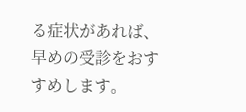る症状があれば、早めの受診をおすすめします。